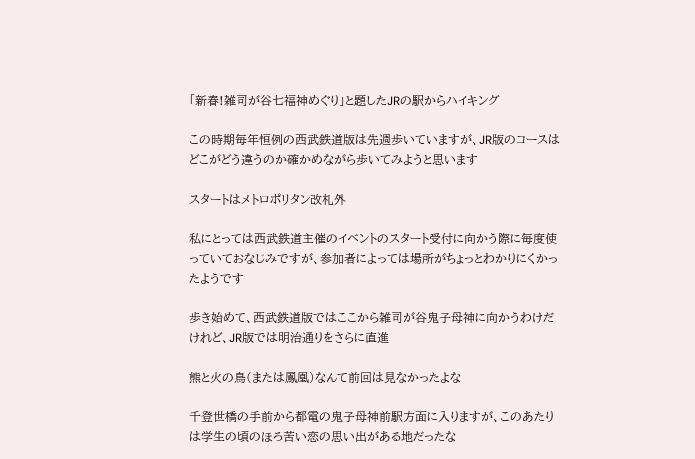「新春!雑司が谷七福神めぐり」と題したJRの駅からハイキング

この時期毎年恒例の西武鉄道版は先週歩いていますが、JR版のコースはどこがどう違うのか確かめながら歩いてみようと思います

スタートはメトロポリタン改札外

私にとっては西武鉄道主催のイベントのスタート受付に向かう際に毎度使っていておなじみですが、参加者によっては場所がちょっとわかりにくかったようです

歩き始めて、西武鉄道版ではここから雑司が谷鬼子母神に向かうわけだけれど、JR版では明治通りをさらに直進

熊と火の鳥(または鳳凰)なんて前回は見なかったよな

千登世橋の手前から都電の鬼子母神前駅方面に入りますが、このあたりは学生の頃のほろ苦い恋の思い出がある地だったな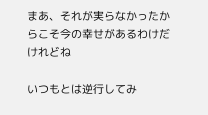まあ、それが実らなかったからこそ今の幸せがあるわけだけれどね

いつもとは逆行してみ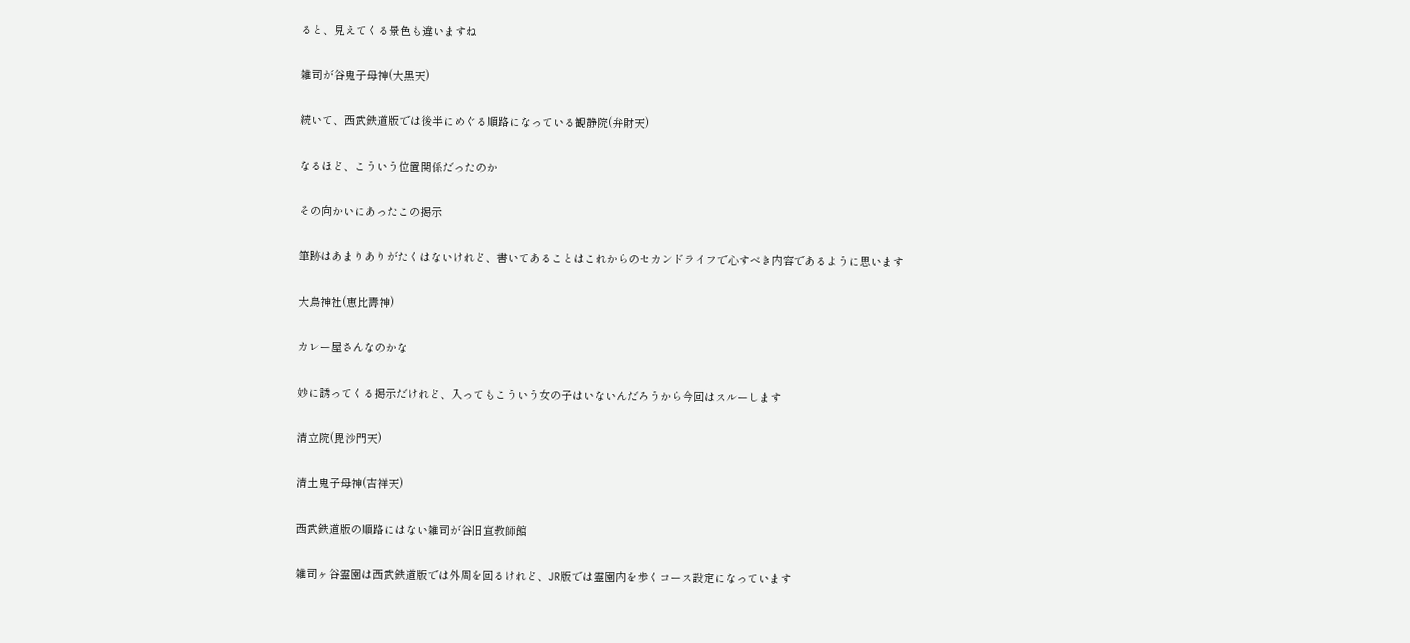ると、見えてくる景色も違いますね

雑司が谷鬼子母神(大黒天)

続いて、西武鉄道版では後半にめぐる順路になっている観静院(弁財天)

なるほど、こういう位置関係だったのか

その向かいにあったこの掲示

筆跡はあまりありがたくはないけれど、書いてあることはこれからのセカンドライフで心すべき内容であるように思います

大鳥神社(恵比壽神)

カレー屋さんなのかな

妙に誘ってくる掲示だけれど、入ってもこういう女の子はいないんだろうから今回はスルーします

清立院(毘沙門天)

清土鬼子母神(吉祥天)

西武鉄道版の順路にはない雑司が谷旧宣教師館

雑司ヶ谷霊園は西武鉄道版では外周を回るけれど、JR版では霊園内を歩くコース設定になっています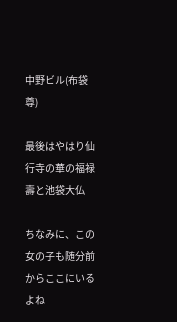中野ビル(布袋尊)

最後はやはり仙行寺の華の福禄壽と池袋大仏

ちなみに、この女の子も随分前からここにいるよね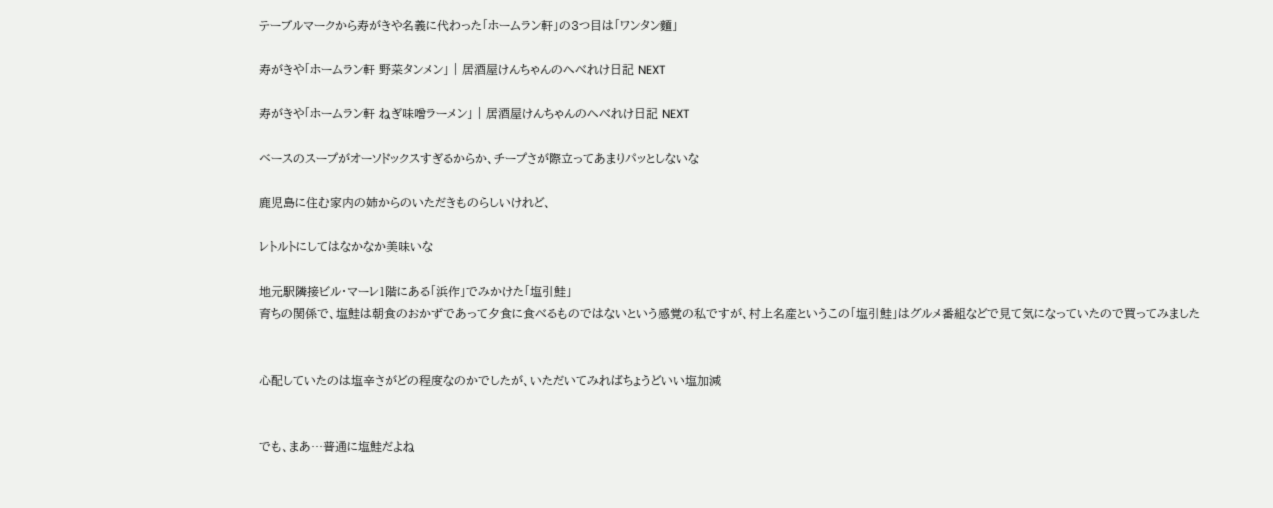テーブルマークから寿がきや名義に代わった「ホームラン軒」の3つ目は「ワンタン麵」

寿がきや「ホームラン軒 野菜タンメン」 | 居酒屋けんちゃんのへべれけ日記 NEXT

寿がきや「ホームラン軒 ねぎ味噌ラーメン」 | 居酒屋けんちゃんのへべれけ日記 NEXT

ベースのスープがオーソドックスすぎるからか、チープさが際立ってあまりパッとしないな

鹿児島に住む家内の姉からのいただきものらしいけれど、

レトルトにしてはなかなか美味いな

地元駅隣接ビル・マーレ1階にある「浜作」でみかけた「塩引鮭」
育ちの関係で、塩鮭は朝食のおかずであって夕食に食べるものではないという感覚の私ですが、村上名産というこの「塩引鮭」はグルメ番組などで見て気になっていたので買ってみました


心配していたのは塩辛さがどの程度なのかでしたが、いただいてみればちょうどいい塩加減


でも、まあ…普通に塩鮭だよね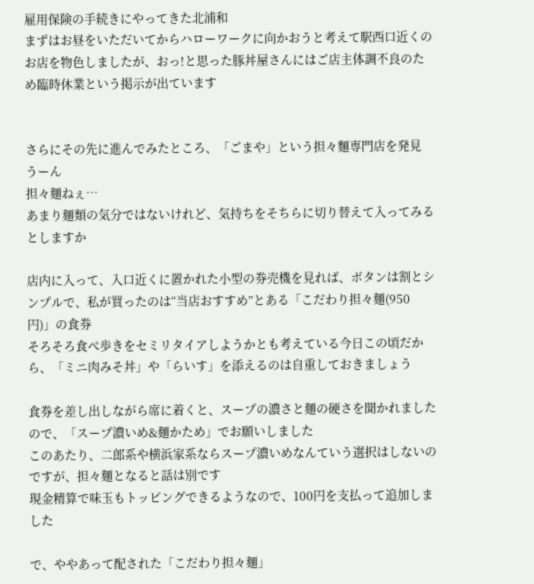雇用保険の手続きにやってきた北浦和
まずはお昼をいただいてからハローワークに向かおうと考えて駅西口近くのお店を物色しましたが、おっ!と思った豚丼屋さんにはご店主体調不良のため臨時休業という掲示が出ています


さらにその先に進んでみたところ、「ごまや」という担々麵専門店を発見
うーん
担々麺ねぇ…
あまり麺類の気分ではないけれど、気持ちをそちらに切り替えて入ってみるとしますか

店内に入って、入口近くに置かれた小型の券売機を見れば、ボタンは割とシンプルで、私が買ったのは“当店おすすめ”とある「こだわり担々麺(950円)」の食券
そろそろ食べ歩きをセミリタイアしようかとも考えている今日この頃だから、「ミニ肉みそ丼」や「らいす」を添えるのは自重しておきましょう

食券を差し出しながら席に着くと、スープの濃さと麺の硬さを聞かれましたので、「スープ濃いめ&麺かため」でお願いしました
このあたり、二郎系や横浜家系ならスープ濃いめなんていう選択はしないのですが、担々麺となると話は別です
現金精算で味玉もトッピングできるようなので、100円を支払って追加しました

で、ややあって配された「こだわり担々麺」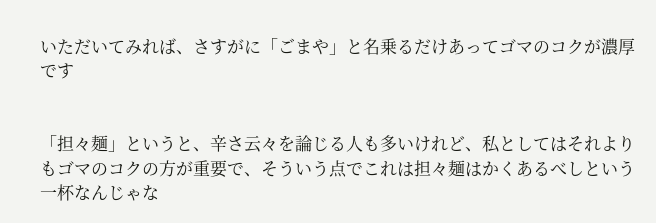いただいてみれば、さすがに「ごまや」と名乗るだけあってゴマのコクが濃厚です


「担々麺」というと、辛さ云々を論じる人も多いけれど、私としてはそれよりもゴマのコクの方が重要で、そういう点でこれは担々麺はかくあるべしという一杯なんじゃな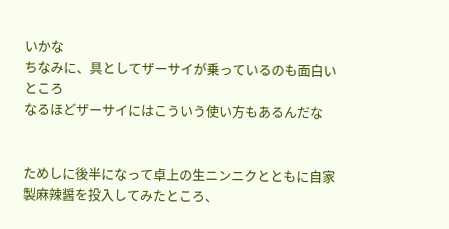いかな
ちなみに、具としてザーサイが乗っているのも面白いところ
なるほどザーサイにはこういう使い方もあるんだな


ためしに後半になって卓上の生ニンニクとともに自家製麻辣醤を投入してみたところ、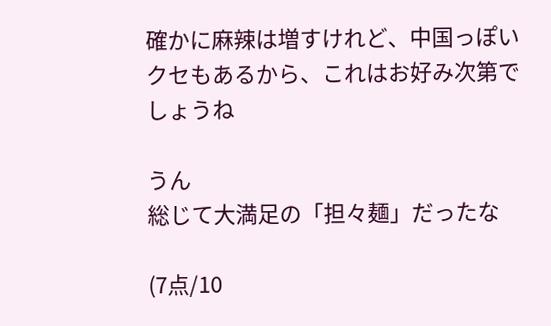確かに麻辣は増すけれど、中国っぽいクセもあるから、これはお好み次第でしょうね

うん
総じて大満足の「担々麺」だったな

(7点/10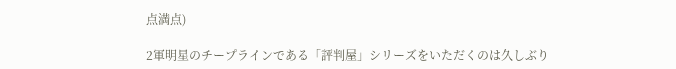点満点)

2軍明星のチープラインである「評判屋」シリーズをいただくのは久しぶり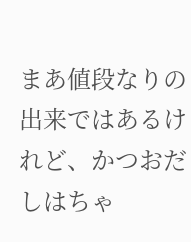まあ値段なりの出来ではあるけれど、かつおだしはちゃ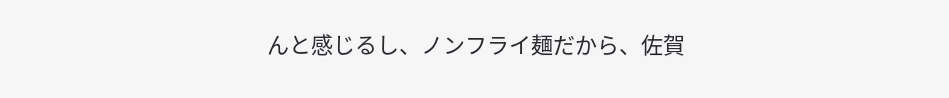んと感じるし、ノンフライ麺だから、佐賀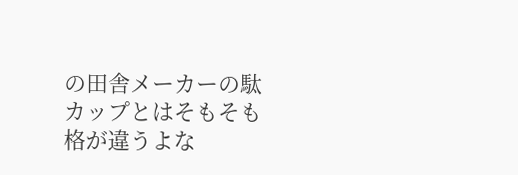の田舎メーカーの駄カップとはそもそも格が違うよな